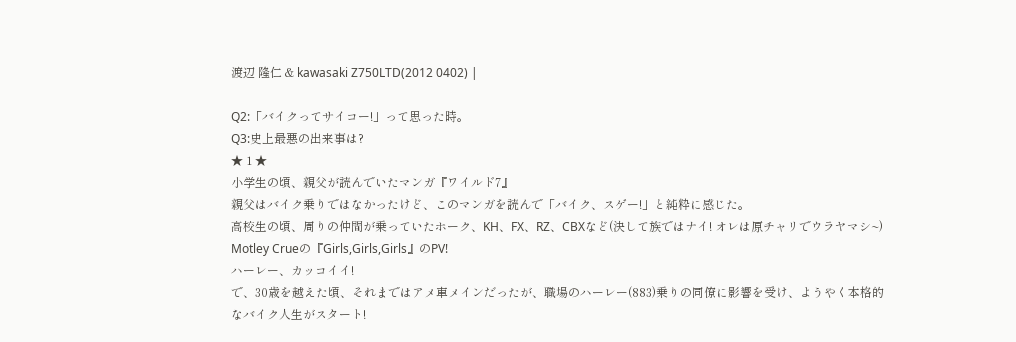渡辺 隆仁 & kawasaki Z750LTD(2012 0402) |

Q2:「バイクってサイコー!」って思った時。
Q3:史上最悪の出来事は?
★ 1 ★
小学生の頃、親父が読んでいたマンガ『ワイルド7』
親父はバイク乗りではなかったけど、このマンガを読んで「バイク、スゲー!」と純粋に感じた。
高校生の頃、周りの仲間が乗っていたホーク、KH、FX、RZ、CBXなど(決して族ではナイ! オレは原チャリでウラヤマシ~)
Motley Crueの『Girls,Girls,Girls』のPV!
ハーレー、カッコイイ!
で、30歳を越えた頃、それまではアメ車メインだったが、職場のハーレー(883)乗りの同僚に影響を受け、ようやく本格的なバイク人生がスタート!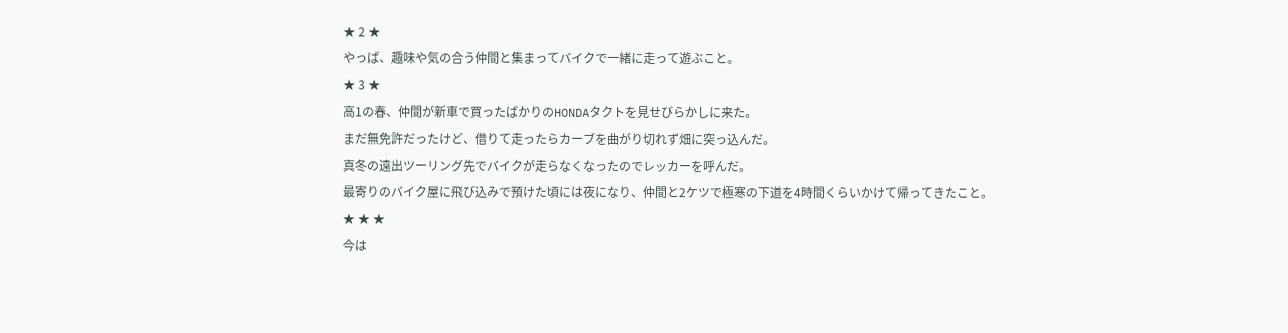★ 2 ★
やっぱ、趣味や気の合う仲間と集まってバイクで一緒に走って遊ぶこと。
★ 3 ★
高1の春、仲間が新車で買ったばかりのHONDAタクトを見せびらかしに来た。
まだ無免許だったけど、借りて走ったらカーブを曲がり切れず畑に突っ込んだ。
真冬の遠出ツーリング先でバイクが走らなくなったのでレッカーを呼んだ。
最寄りのバイク屋に飛び込みで預けた頃には夜になり、仲間と2ケツで極寒の下道を4時間くらいかけて帰ってきたこと。
★ ★ ★
今は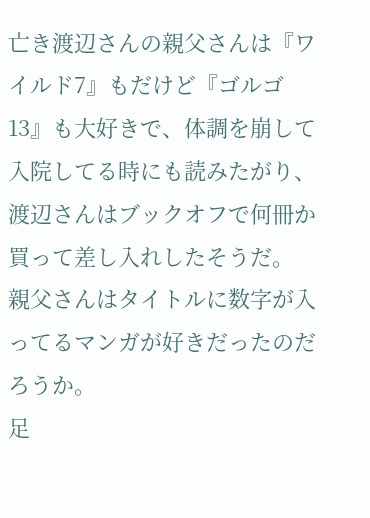亡き渡辺さんの親父さんは『ワイルド7』もだけど『ゴルゴ13』も大好きで、体調を崩して入院してる時にも読みたがり、渡辺さんはブックオフで何冊か買って差し入れしたそうだ。
親父さんはタイトルに数字が入ってるマンガが好きだったのだろうか。
足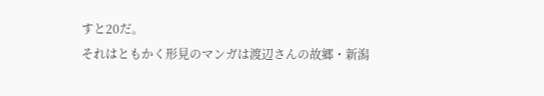すと20だ。
それはともかく形見のマンガは渡辺さんの故郷・新潟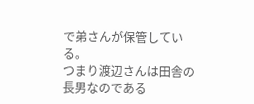で弟さんが保管している。
つまり渡辺さんは田舎の長男なのである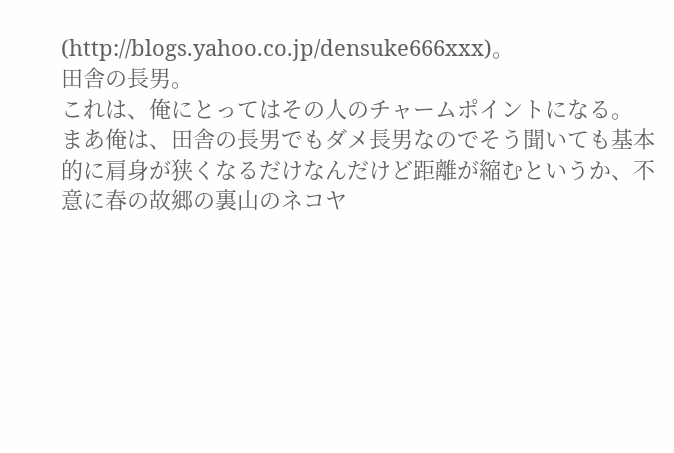(http://blogs.yahoo.co.jp/densuke666xxx)。
田舎の長男。
これは、俺にとってはその人のチャームポイントになる。
まあ俺は、田舎の長男でもダメ長男なのでそう聞いても基本的に肩身が狭くなるだけなんだけど距離が縮むというか、不意に春の故郷の裏山のネコヤ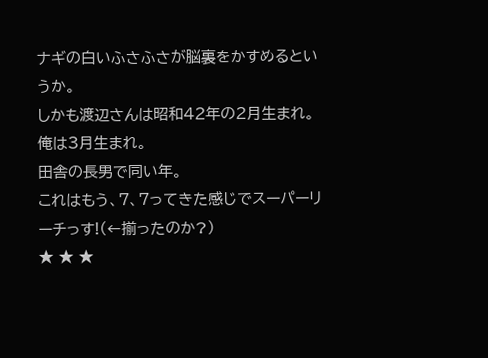ナギの白いふさふさが脳裏をかすめるというか。
しかも渡辺さんは昭和42年の2月生まれ。
俺は3月生まれ。
田舎の長男で同い年。
これはもう、7、7ってきた感じでスーパーリーチっす!(←揃ったのか?)
★ ★ ★